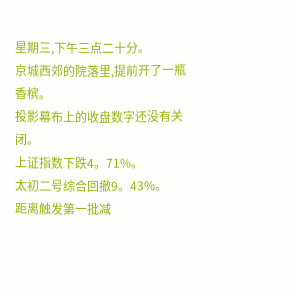星期三,下午三点二十分。
京城西郊的院落里,提前开了一瓶香槟。
投影幕布上的收盘数字还没有关闭。
上证指数下跌4。71%。
太初二号综合回撤9。43%。
距离触发第一批减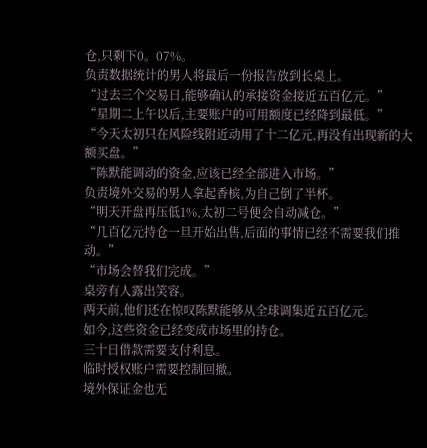仓,只剩下0。07%。
负责数据统计的男人将最后一份报告放到长桌上。
“过去三个交易日,能够确认的承接资金接近五百亿元。”
“星期二上午以后,主要账户的可用额度已经降到最低。”
“今天太初只在风险线附近动用了十二亿元,再没有出现新的大额买盘。”
“陈默能调动的资金,应该已经全部进入市场。”
负责境外交易的男人拿起香槟,为自己倒了半杯。
“明天开盘再压低1%,太初二号便会自动减仓。”
“几百亿元持仓一旦开始出售,后面的事情已经不需要我们推动。”
“市场会替我们完成。”
桌旁有人露出笑容。
两天前,他们还在惊叹陈默能够从全球调集近五百亿元。
如今,这些资金已经变成市场里的持仓。
三十日借款需要支付利息。
临时授权账户需要控制回撤。
境外保证金也无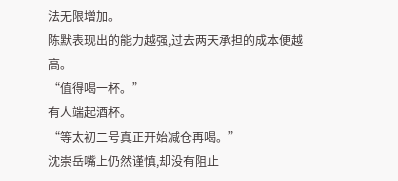法无限增加。
陈默表现出的能力越强,过去两天承担的成本便越高。
“值得喝一杯。”
有人端起酒杯。
“等太初二号真正开始减仓再喝。”
沈崇岳嘴上仍然谨慎,却没有阻止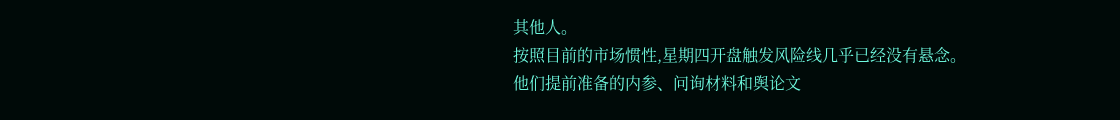其他人。
按照目前的市场惯性,星期四开盘触发风险线几乎已经没有悬念。
他们提前准备的内参、问询材料和舆论文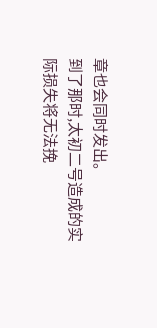章也会同时发出。
到了那时,太初二号造成的实际损失将无法挽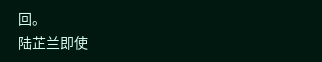回。
陆芷兰即使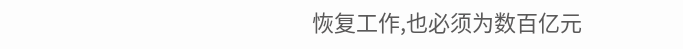恢复工作,也必须为数百亿元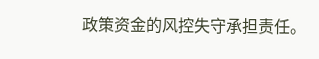政策资金的风控失守承担责任。